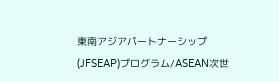東南アジアパートナーシップ(JFSEAP)プログラム/ASEAN次世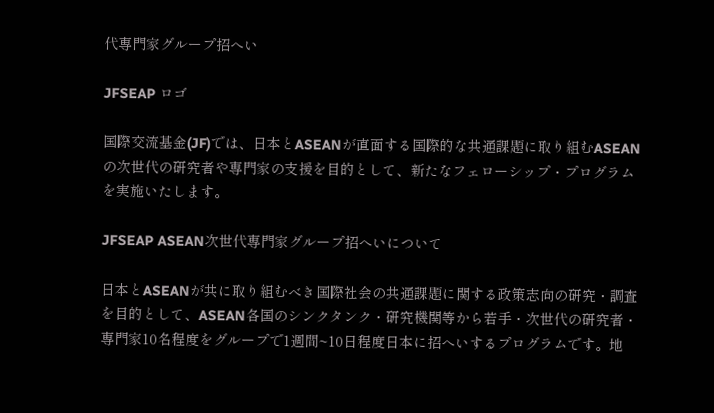代専門家グループ招へい

JFSEAP ロゴ

国際交流基金(JF)では、日本とASEANが直面する国際的な共通課題に取り組むASEANの次世代の研究者や専門家の支援を目的として、新たなフェローシップ・プログラムを実施いたします。

JFSEAP ASEAN次世代専門家グループ招へいについて

日本とASEANが共に取り組むべき国際社会の共通課題に関する政策志向の研究・調査を目的として、ASEAN各国のシンクタンク・研究機関等から若手・次世代の研究者・専門家10名程度をグループで1週間~10日程度日本に招へいするプログラムです。地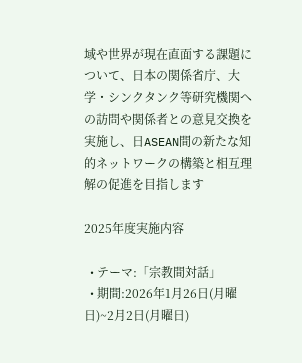域や世界が現在直面する課題について、日本の関係省庁、大学・シンクタンク等研究機関への訪問や関係者との意見交換を実施し、日ASEAN間の新たな知的ネットワークの構築と相互理解の促進を目指します

2025年度実施内容

  • テーマ:「宗教間対話」
  • 期間:2026年1月26日(月曜日)~2月2日(月曜日)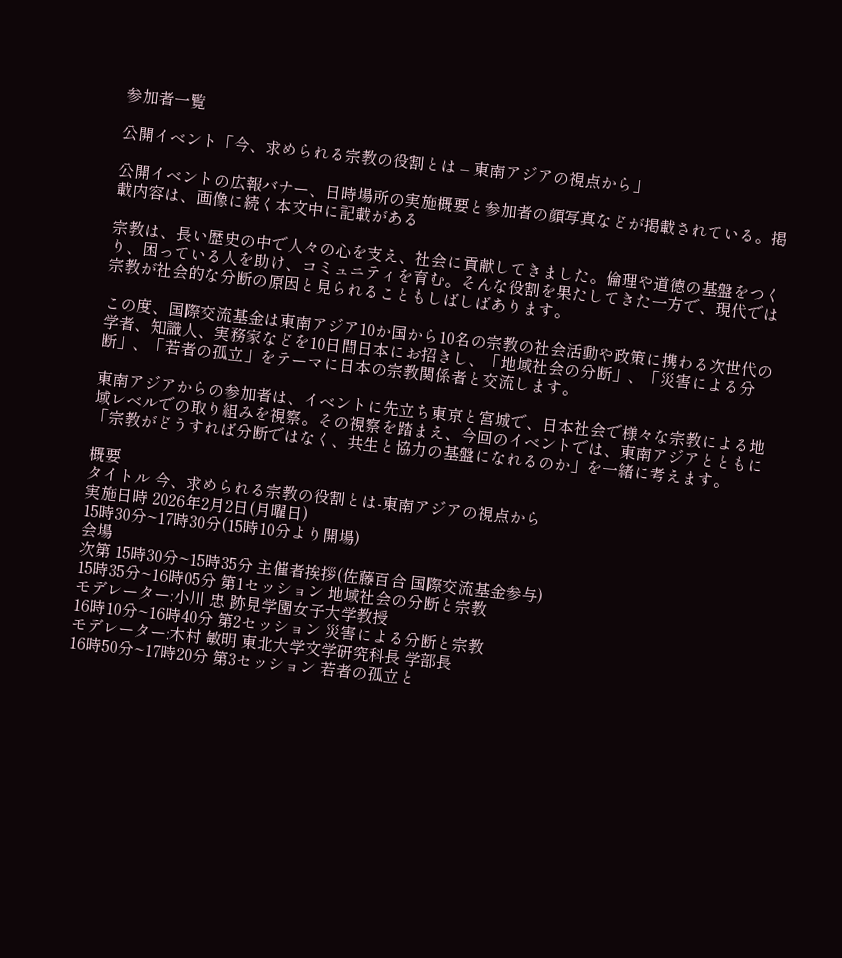参加者一覧

公開イベント「今、求められる宗教の役割とは – 東南アジアの視点から」

公開イベントの広報バナー、日時場所の実施概要と参加者の顔写真などが掲載されている。掲載内容は、画像に続く本文中に記載がある

宗教は、長い歴史の中で人々の心を支え、社会に貢献してきました。倫理や道徳の基盤をつくり、困っている人を助け、コミュニティを育む。そんな役割を果たしてきた一方で、現代では宗教が社会的な分断の原因と見られることもしばしばあります。

この度、国際交流基金は東南アジア10か国から10名の宗教の社会活動や政策に携わる次世代の学者、知識人、実務家などを10日間日本にお招きし、「地域社会の分断」、「災害による分断」、「若者の孤立」をテーマに日本の宗教関係者と交流します。

東南アジアからの参加者は、イベントに先立ち東京と宮城で、日本社会で様々な宗教による地域レベルでの取り組みを視察。その視察を踏まえ、今回のイベントでは、東南アジアとともに「宗教がどうすれば分断ではなく、共生と協力の基盤になれるのか」を一緒に考えます。

概要
タイトル 今、求められる宗教の役割とは-東南アジアの視点から
実施日時 2026年2月2日(月曜日)
15時30分~17時30分(15時10分より開場)
会場
次第 15時30分~15時35分 主催者挨拶(佐藤百合 国際交流基金参与)
15時35分~16時05分 第1セッション 地域社会の分断と宗教
モデレーター:小川 忠 跡見学園女子大学教授
16時10分~16時40分 第2セッション 災害による分断と宗教
モデレーター:木村 敏明 東北大学文学研究科長 学部長
16時50分~17時20分 第3セッション 若者の孤立と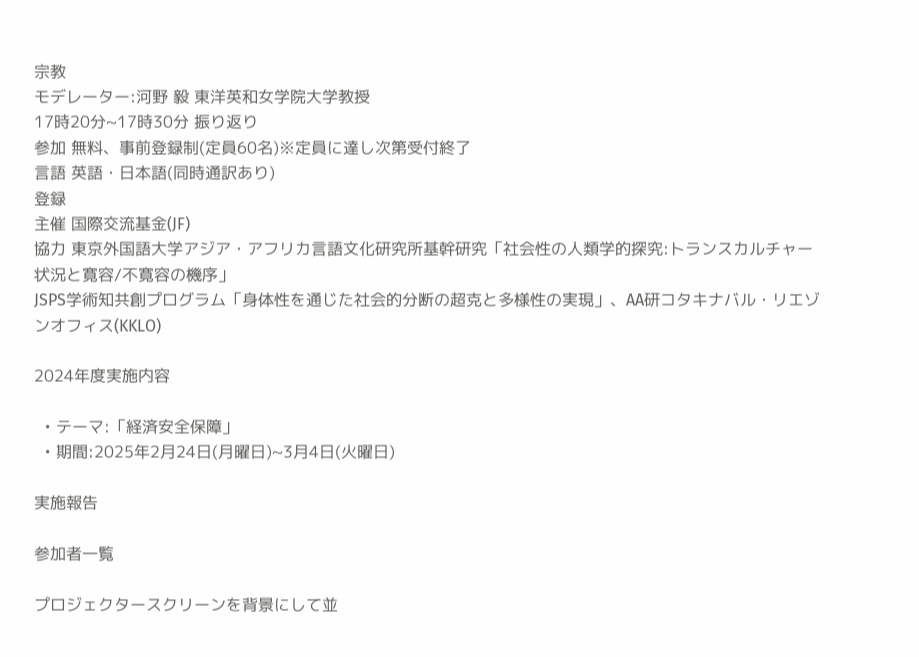宗教
モデレーター:河野 毅 東洋英和女学院大学教授
17時20分~17時30分 振り返り
参加 無料、事前登録制(定員60名)※定員に達し次第受付終了
言語 英語・日本語(同時通訳あり)
登録
主催 国際交流基金(JF)
協力 東京外国語大学アジア・アフリカ言語文化研究所基幹研究「社会性の人類学的探究:トランスカルチャー状況と寛容/不寛容の機序」
JSPS学術知共創プログラム「身体性を通じた社会的分断の超克と多様性の実現」、AA研コタキナバル・リエゾンオフィス(KKLO)

2024年度実施内容

  • テーマ:「経済安全保障」
  • 期間:2025年2月24日(月曜日)~3月4日(火曜日)

実施報告

参加者一覧

プロジェクタースクリーンを背景にして並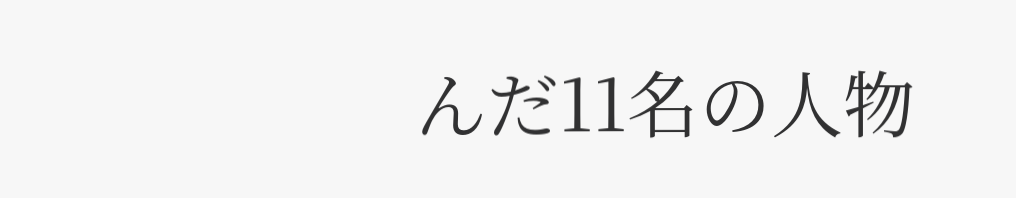んだ11名の人物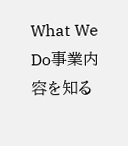What We Do事業内容を知る